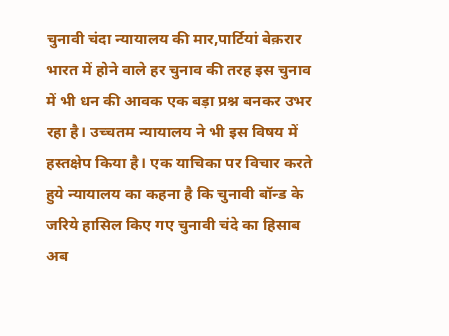चुनावी चंदा न्यायालय की मार,पार्टियां बेक़रार
भारत में होने वाले हर चुनाव की तरह इस चुनाव में भी धन की आवक एक बड़ा प्रश्न बनकर उभर रहा है। उच्चतम न्यायालय ने भी इस विषय में हस्तक्षेप किया है। एक याचिका पर विचार करते हुये न्यायालय का कहना है कि चुनावी बॉन्ड के जरिये हासिल किए गए चुनावी चंदे का हिसाब अब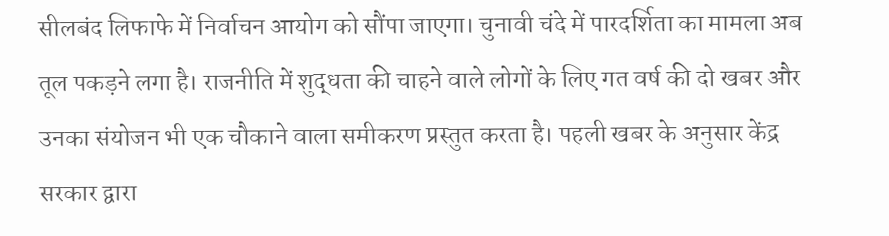सीलबंद लिफाफे में निर्वाचन आयोग को सौंपा जाएगा। चुनावी चंदे में पारदर्शिता का मामला अब तूल पकड़ने लगा है। राजनीति में शुद्धता की चाहने वाले लोगों के लिए गत वर्ष की दो खबर और उनका संयोजन भी एक चौकाने वाला समीकरण प्रस्तुत करता है। पहली खबर के अनुसार केंद्र सरकार द्वारा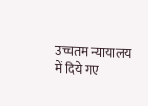उच्चतम न्यायालय में दिये गए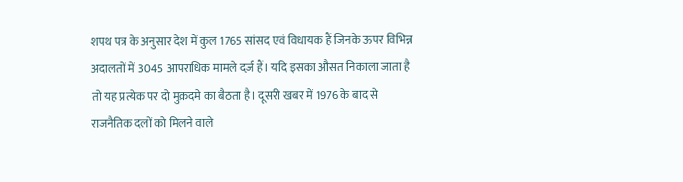शपथ पत्र के अनुसार देश में कुल 1765 सांसद एवं विधायक हैं जिनके ऊपर विभिन्न अदालतों में 3045 आपराधिक मामले दर्ज़ हैं। यदि इसका औसत निकाला जाता है तो यह प्रत्येक पर दो मुक़दमे का बैठता है। दूसरी खबर में 1976 के बाद से राजनैतिक दलों को मिलने वाले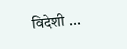विदेशी ...